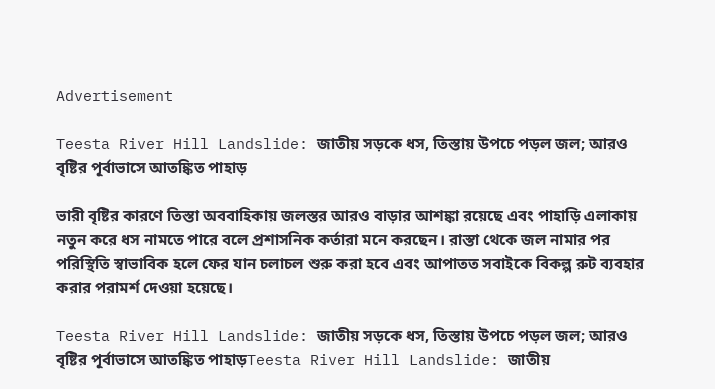Advertisement

Teesta River Hill Landslide: জাতীয় সড়কে ধস, তিস্তায় উপচে পড়ল জল; আরও বৃষ্টির পূর্বাভাসে আতঙ্কিত পাহাড়

ভারী বৃষ্টির কারণে তিস্তা অববাহিকায় জলস্তর আরও বাড়ার আশঙ্কা রয়েছে এবং পাহাড়ি এলাকায় নতুন করে ধস নামতে পারে বলে প্রশাসনিক কর্তারা মনে করছেন। রাস্তা থেকে জল নামার পর পরিস্থিতি স্বাভাবিক হলে ফের যান চলাচল শুরু করা হবে এবং আপাতত সবাইকে বিকল্প রুট ব্যবহার করার পরামর্শ দেওয়া হয়েছে।

Teesta River Hill Landslide: জাতীয় সড়কে ধস, তিস্তায় উপচে পড়ল জল; আরও বৃষ্টির পূর্বাভাসে আতঙ্কিত পাহাড়Teesta River Hill Landslide: জাতীয়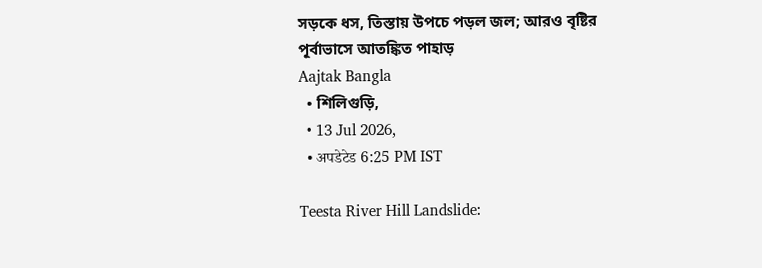সড়কে ধস, তিস্তায় উপচে পড়ল জল; আরও বৃষ্টির পূর্বাভাসে আতঙ্কিত পাহাড়
Aajtak Bangla
  • শিলিগুড়ি,
  • 13 Jul 2026,
  • अपडेटेड 6:25 PM IST

Teesta River Hill Landslide: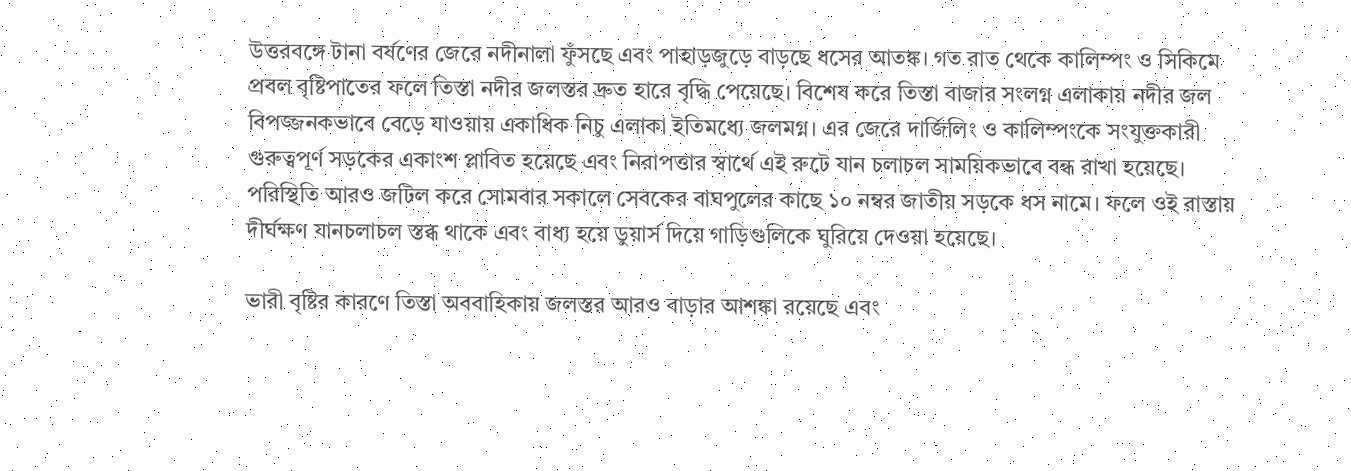উত্তরবঙ্গে টানা বর্ষণের জেরে নদীনালা ফুঁসছে এবং পাহাড়জুড়ে বাড়ছে ধসের আতঙ্ক। গত রাত থেকে কালিম্পং ও সিকিমে প্রবল বৃষ্টিপাতের ফলে তিস্তা নদীর জলস্তর দ্রুত হারে বৃদ্ধি পেয়েছে। বিশেষ করে তিস্তা বাজার সংলগ্ন এলাকায় নদীর জল বিপজ্জনকভাবে বেড়ে যাওয়ায় একাধিক নিচু এলাকা ইতিমধ্যে জলমগ্ন। এর জেরে দার্জিলিং ও কালিম্পংকে সংযুক্তকারী গুরুত্বপূর্ণ সড়কের একাংশ প্লাবিত হয়েছে এবং নিরাপত্তার স্বার্থে এই রুটে যান চলাচল সাময়িকভাবে বন্ধ রাখা হয়েছে। পরিস্থিতি আরও জটিল করে সোমবার সকালে সেবকের বাঘপুলের কাছে ১০ নম্বর জাতীয় সড়কে ধস নামে। ফলে ওই রাস্তায় দীর্ঘক্ষণ যানচলাচল স্তব্ধ থাকে এবং বাধ্য হয়ে ডুয়ার্স দিয়ে গাড়িগুলিকে ঘুরিয়ে দেওয়া হয়েছে।

ভারী বৃষ্টির কারণে তিস্তা অববাহিকায় জলস্তর আরও বাড়ার আশঙ্কা রয়েছে এবং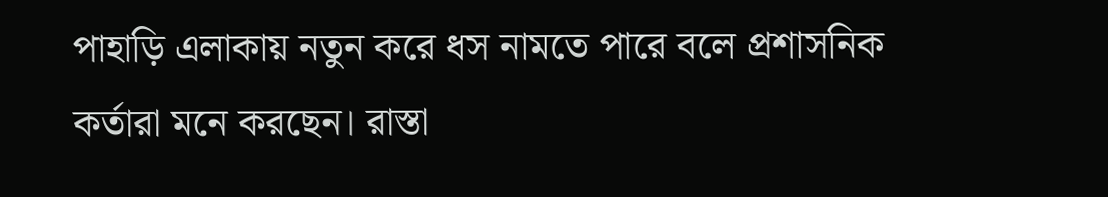পাহাড়ি এলাকায় নতুন করে ধস নামতে পারে বলে প্রশাসনিক কর্তারা মনে করছেন। রাস্তা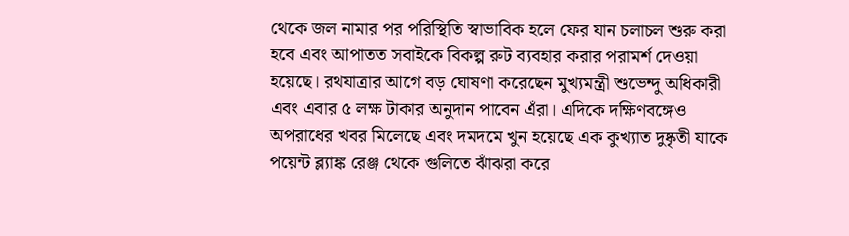থেকে জল নামার পর পরিস্থিতি স্বাভাবিক হলে ফের যান চলাচল শুরু করা হবে এবং আপাতত সবাইকে বিকল্প রুট ব্যবহার করার পরামর্শ দেওয়া হয়েছে। রথযাত্রার আগে বড় ঘোষণা করেছেন মুখ্যমন্ত্রী শুভেন্দু অধিকারী এবং এবার ৫ লক্ষ টাকার অনুদান পাবেন এঁরা। এদিকে দক্ষিণবঙ্গেও অপরাধের খবর মিলেছে এবং দমদমে খুন হয়েছে এক কুখ্যাত দুষ্কৃতী যাকে পয়েন্ট ব্ল্যাঙ্ক রেঞ্জ থেকে গুলিতে ঝাঁঝরা করে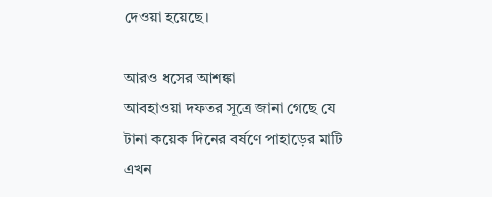দেওয়া হয়েছে।

আরও ধসের আশঙ্কা
আবহাওয়া দফতর সূত্রে জানা গেছে যে টানা কয়েক দিনের বর্ষণে পাহাড়ের মাটি এখন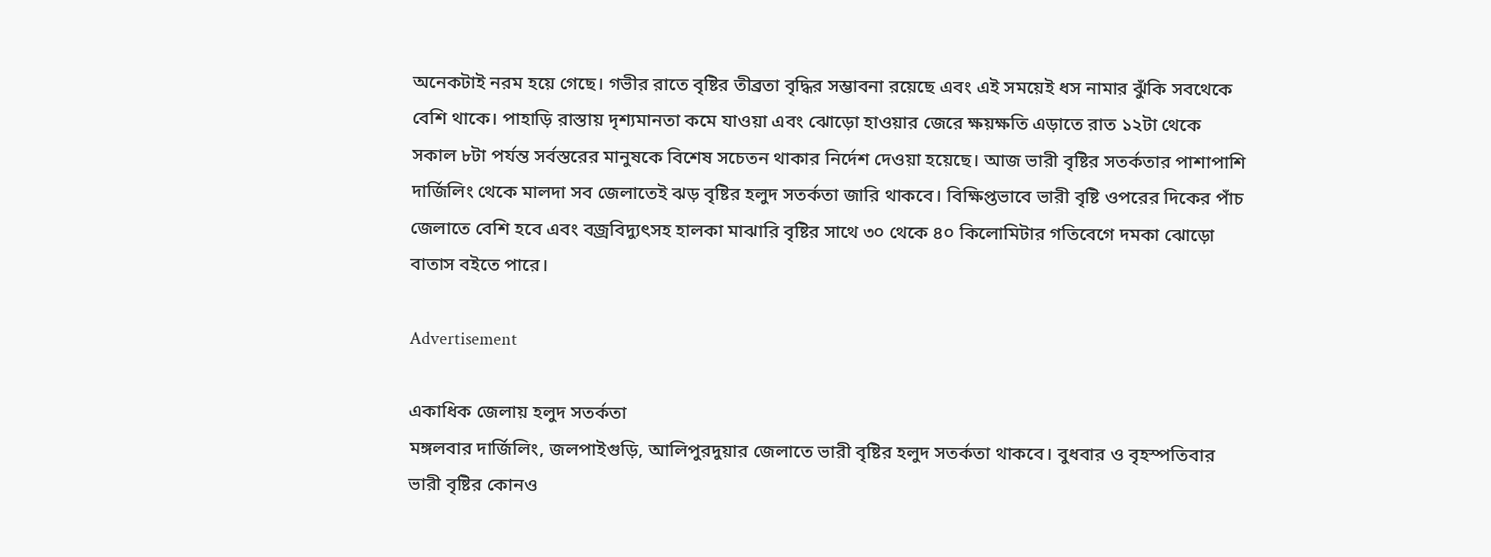অনেকটাই নরম হয়ে গেছে। গভীর রাতে বৃষ্টির তীব্রতা বৃদ্ধির সম্ভাবনা রয়েছে এবং এই সময়েই ধস নামার ঝুঁকি সবথেকে বেশি থাকে। পাহাড়ি রাস্তায় দৃশ্যমানতা কমে যাওয়া এবং ঝোড়ো হাওয়ার জেরে ক্ষয়ক্ষতি এড়াতে রাত ১২টা থেকে সকাল ৮টা পর্যন্ত সর্বস্তরের মানুষকে বিশেষ সচেতন থাকার নির্দেশ দেওয়া হয়েছে। আজ ভারী বৃষ্টির সতর্কতার পাশাপাশি দার্জিলিং থেকে মালদা সব জেলাতেই ঝড় বৃষ্টির হলুদ সতর্কতা জারি থাকবে। বিক্ষিপ্তভাবে ভারী বৃষ্টি ওপরের দিকের পাঁচ জেলাতে বেশি হবে এবং বজ্রবিদ্যুৎসহ হালকা মাঝারি বৃষ্টির সাথে ৩০ থেকে ৪০ কিলোমিটার গতিবেগে দমকা ঝোড়ো বাতাস বইতে পারে।

Advertisement

একাধিক জেলায় হলুদ সতর্কতা
মঙ্গলবার দার্জিলিং, জলপাইগুড়ি, আলিপুরদুয়ার জেলাতে ভারী বৃষ্টির হলুদ সতর্কতা থাকবে। বুধবার ও বৃহস্পতিবার ভারী বৃষ্টির কোনও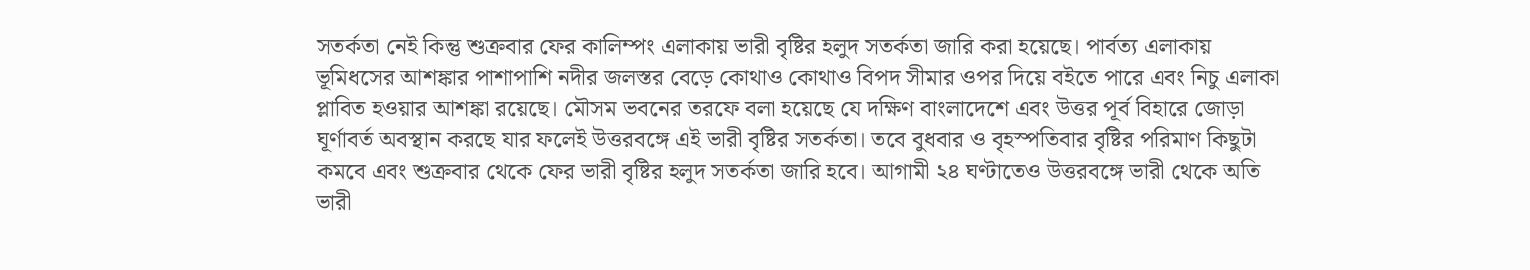সতর্কতা নেই কিন্তু শুক্রবার ফের কালিম্পং এলাকায় ভারী বৃষ্টির হলুদ সতর্কতা জারি করা হয়েছে। পার্বত্য এলাকায় ভূমিধসের আশঙ্কার পাশাপাশি নদীর জলস্তর বেড়ে কোথাও কোথাও বিপদ সীমার ওপর দিয়ে বইতে পারে এবং নিচু এলাকা প্লাবিত হওয়ার আশঙ্কা রয়েছে। মৌসম ভবনের তরফে বলা হয়েছে যে দক্ষিণ বাংলাদেশে এবং উত্তর পূর্ব বিহারে জোড়া ঘূর্ণাবর্ত অবস্থান করছে যার ফলেই উত্তরবঙ্গে এই ভারী বৃষ্টির সতর্কতা। তবে বুধবার ও বৃহস্পতিবার বৃষ্টির পরিমাণ কিছুটা কমবে এবং শুক্রবার থেকে ফের ভারী বৃষ্টির হলুদ সতর্কতা জারি হবে। আগামী ২৪ ঘণ্টাতেও উত্তরবঙ্গে ভারী থেকে অতি ভারী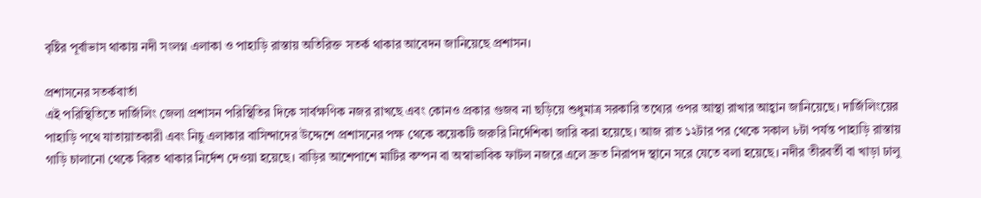বৃষ্টির পূর্বাভাস থাকায় নদী সংলগ্ন এলাকা ও পাহাড়ি রাস্তায় অতিরিক্ত সতর্ক থাকার আবেদন জানিয়েছে প্রশাসন।

প্রশাসনের সতর্কবার্তা
এই পরিস্থিতিতে দার্জিলিং জেলা প্রশাসন পরিস্থিতির দিকে সার্বক্ষণিক নজর রাখছে এবং কোনও প্রকার গুজব না ছড়িয়ে শুধুমাত্র সরকারি তথ্যের ওপর আস্থা রাখার আহ্বান জানিয়েছে। দার্জিলিংয়ের পাহাড়ি পথে যাতায়াতকারী এবং নিচু এলাকার বাসিন্দাদের উদ্দেশে প্রশাসনের পক্ষ থেকে কয়েকটি জরুরি নির্দেশিকা জারি করা হয়েছে। আজ রাত ১২টার পর থেকে সকাল ৮টা পর্যন্ত পাহাড়ি রাস্তায় গাড়ি চালানো থেকে বিরত থাকার নির্দেশ দেওয়া হয়েছে। বাড়ির আশেপাশে মাটির কম্পন বা অস্বাভাবিক ফাটল নজরে এলে দ্রুত নিরাপদ স্থানে সরে যেতে বলা হয়েছে। নদীর তীরবর্তী বা খাড়া ঢালু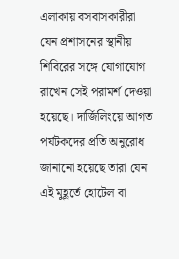এলাকায় বসবাসকারীরা যেন প্রশাসনের স্থানীয় শিবিরের সঙ্গে যোগাযোগ রাখেন সেই পরামর্শ দেওয়া হয়েছে। দার্জিলিংয়ে আগত পর্যটকদের প্রতি অনুরোধ জানানো হয়েছে তারা যেন এই মুহূর্তে হোটেল বা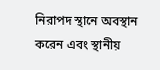নিরাপদ স্থানে অবস্থান করেন এবং স্থানীয়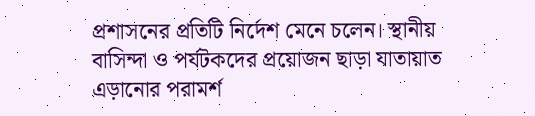প্রশাসনের প্রতিটি নির্দেশ মেনে চলেন। স্থানীয় বাসিন্দা ও পর্যটকদের প্রয়োজন ছাড়া যাতায়াত এড়ানোর পরামর্শ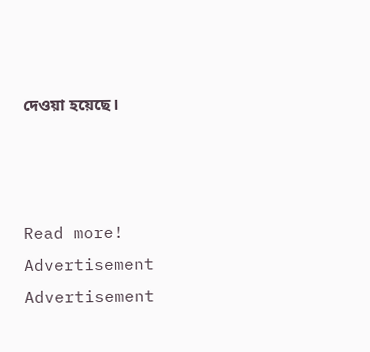দেওয়া হয়েছে।



Read more!
Advertisement
Advertisement